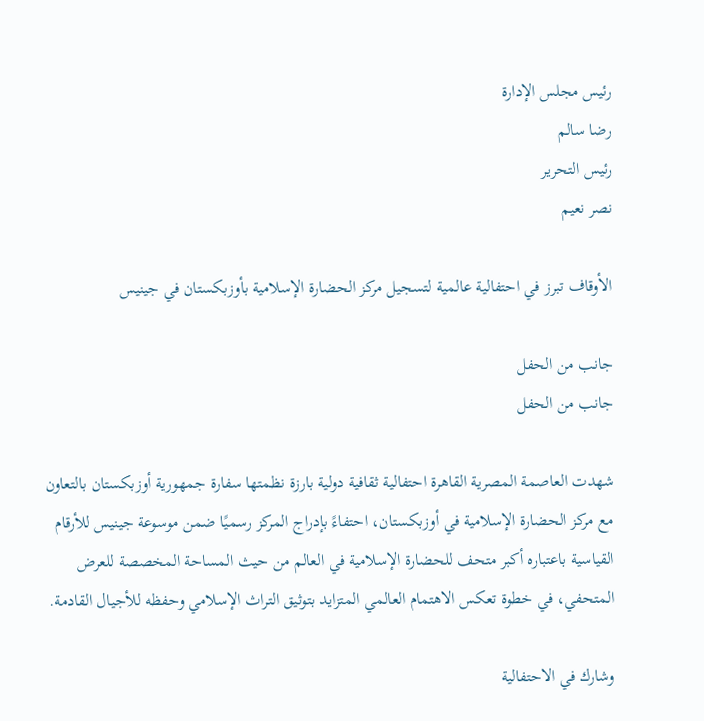رئيس مجلس الإدارة
رضا سالم
رئيس التحرير
نصر نعيم

الأوقاف تبرز في احتفالية عالمية لتسجيل مركز الحضارة الإسلامية بأوزبكستان في جينيس

جانب من الحفل
جانب من الحفل

شهدت العاصمة المصرية القاهرة احتفالية ثقافية دولية بارزة نظمتها سفارة جمهورية أوزبكستان بالتعاون مع مركز الحضارة الإسلامية في أوزبكستان، احتفاءً بإدراج المركز رسميًا ضمن موسوعة جينيس للأرقام القياسية باعتباره أكبر متحف للحضارة الإسلامية في العالم من حيث المساحة المخصصة للعرض المتحفي، في خطوة تعكس الاهتمام العالمي المتزايد بتوثيق التراث الإسلامي وحفظه للأجيال القادمة.

وشارك في الاحتفالية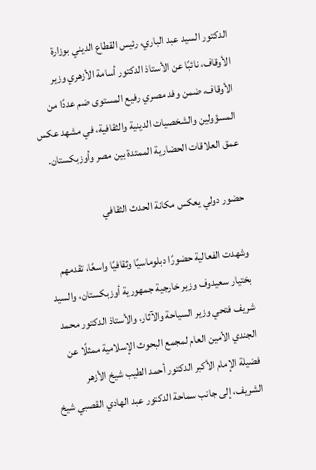الدكتور السيد عبد الباري، رئيس القطاع الديني بوزارة الأوقاف، نائبًا عن الأستاذ الدكتور أسامة الأزهري وزير الأوقاف، ضمن وفد مصري رفيع المستوى ضم عددًا من المسؤولين والشخصيات الدينية والثقافية، في مشهد عكس عمق العلاقات الحضارية الممتدة بين مصر وأوزبكستان.

حضور دولي يعكس مكانة الحدث الثقافي

وشهدت الفعالية حضورًا دبلوماسيًا وثقافيًا واسعًا، تقدمهم بختيار سعيدوف وزير خارجية جمهورية أوزبكستان، والسيد شريف فتحي وزير السياحة والآثار، والأستاذ الدكتور محمد الجندي الأمين العام لمجمع البحوث الإسلامية ممثلًا عن فضيلة الإمام الأكبر الدكتور أحمد الطيب شيخ الأزهر الشريف، إلى جانب سماحة الدكتور عبد الهادي القصبي شيخ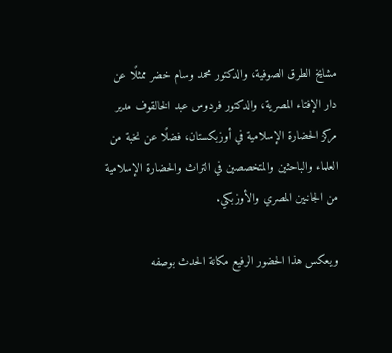مشايخ الطرق الصوفية، والدكتور محمد وسام خضر ممثلًا عن دار الإفتاء المصرية، والدكتور فردوس عبد الخالقوف مدير مركز الحضارة الإسلامية في أوزبكستان، فضلًا عن نخبة من العلماء والباحثين والمتخصصين في التراث والحضارة الإسلامية من الجانبين المصري والأوزبكي.

ويعكس هذا الحضور الرفيع مكانة الحدث بوصفه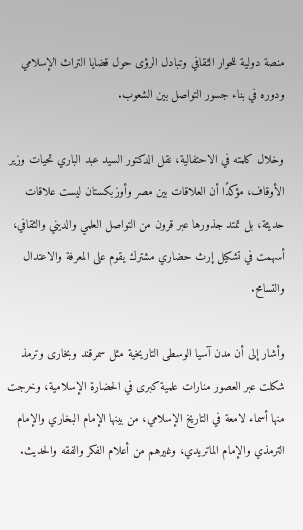منصة دولية للحوار الثقافي وتبادل الرؤى حول قضايا التراث الإسلامي ودوره في بناء جسور التواصل بين الشعوب.

وخلال كلمته في الاحتفالية، نقل الدكتور السيد عبد الباري تحيات وزير الأوقاف، مؤكدًا أن العلاقات بين مصر وأوزبكستان ليست علاقات حديثة، بل تمتد جذورها عبر قرون من التواصل العلمي والديني والثقافي، أسهمت في تشكيل إرث حضاري مشترك يقوم على المعرفة والاعتدال والتسامح.

وأشار إلى أن مدن آسيا الوسطى التاريخية مثل سمرقند وبخارى وترمذ شكلت عبر العصور منارات علمية كبرى في الحضارة الإسلامية، وخرجت منها أسماء لامعة في التاريخ الإسلامي، من بينها الإمام البخاري والإمام الترمذي والإمام الماتريدي، وغيرهم من أعلام الفكر والفقه والحديث.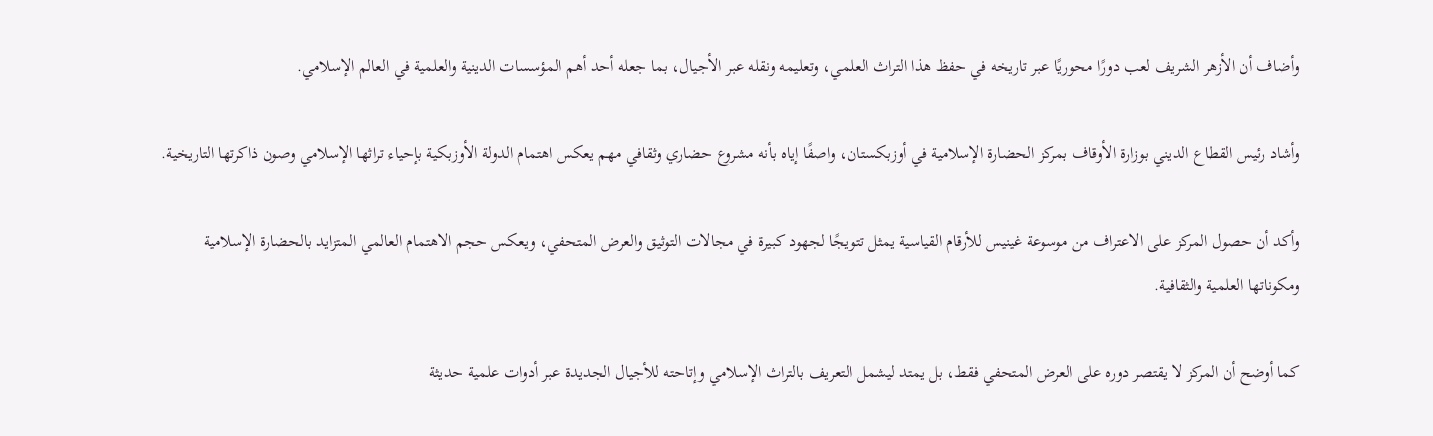وأضاف أن الأزهر الشريف لعب دورًا محوريًا عبر تاريخه في حفظ هذا التراث العلمي، وتعليمه ونقله عبر الأجيال، بما جعله أحد أهم المؤسسات الدينية والعلمية في العالم الإسلامي.

وأشاد رئيس القطاع الديني بوزارة الأوقاف بمركز الحضارة الإسلامية في أوزبكستان، واصفًا إياه بأنه مشروع حضاري وثقافي مهم يعكس اهتمام الدولة الأوزبكية بإحياء تراثها الإسلامي وصون ذاكرتها التاريخية.

وأكد أن حصول المركز على الاعتراف من موسوعة غينيس للأرقام القياسية يمثل تتويجًا لجهود كبيرة في مجالات التوثيق والعرض المتحفي، ويعكس حجم الاهتمام العالمي المتزايد بالحضارة الإسلامية ومكوناتها العلمية والثقافية.

كما أوضح أن المركز لا يقتصر دوره على العرض المتحفي فقط، بل يمتد ليشمل التعريف بالتراث الإسلامي وإتاحته للأجيال الجديدة عبر أدوات علمية حديثة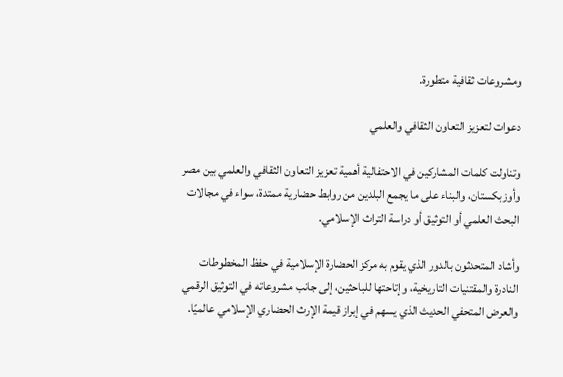ومشروعات ثقافية متطورة.

دعوات لتعزيز التعاون الثقافي والعلمي

وتناولت كلمات المشاركين في الاحتفالية أهمية تعزيز التعاون الثقافي والعلمي بين مصر وأوزبكستان، والبناء على ما يجمع البلدين من روابط حضارية ممتدة، سواء في مجالات البحث العلمي أو التوثيق أو دراسة التراث الإسلامي.

وأشاد المتحدثون بالدور الذي يقوم به مركز الحضارة الإسلامية في حفظ المخطوطات النادرة والمقتنيات التاريخية، وإتاحتها للباحثين، إلى جانب مشروعاته في التوثيق الرقمي والعرض المتحفي الحديث الذي يسهم في إبراز قيمة الإرث الحضاري الإسلامي عالميًا.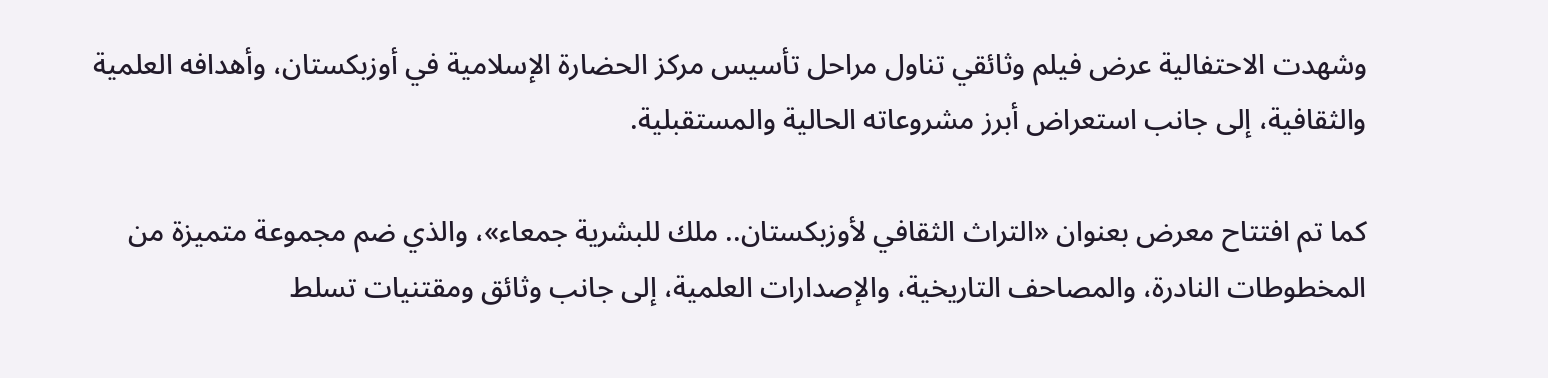وشهدت الاحتفالية عرض فيلم وثائقي تناول مراحل تأسيس مركز الحضارة الإسلامية في أوزبكستان، وأهدافه العلمية والثقافية، إلى جانب استعراض أبرز مشروعاته الحالية والمستقبلية.

كما تم افتتاح معرض بعنوان «التراث الثقافي لأوزبكستان.. ملك للبشرية جمعاء»، والذي ضم مجموعة متميزة من المخطوطات النادرة، والمصاحف التاريخية، والإصدارات العلمية، إلى جانب وثائق ومقتنيات تسلط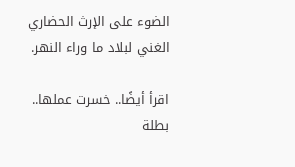الضوء على الإرث الحضاري الغني لبلاد ما وراء النهر.

اقرأ أيضًا.. خسرت عملها.. بطلة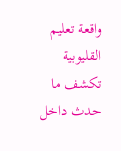واقعة تعليم القليوبية تكشف ما حدث داخل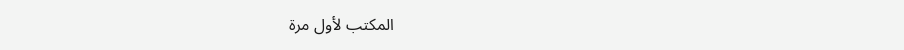المكتب لأول مرة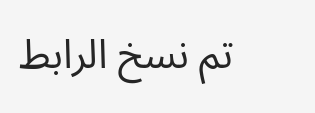تم نسخ الرابط